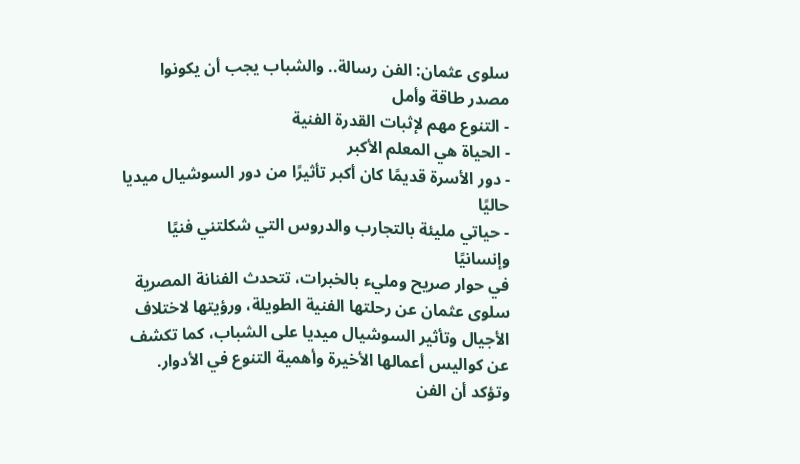سلوى عثمان: الفن رسالة.. والشباب يجب أن يكونوا مصدر طاقة وأمل
- التنوع مهم لإثبات القدرة الفنية
- الحياة هي المعلم الأكبر
- دور الأسرة قديمًا كان أكبر تأثيرًا من دور السوشيال ميديا حاليًا
- حياتي مليئة بالتجارب والدروس التي شكلتني فنيًا وإنسانيًا
في حوار صريح ومليء بالخبرات، تتحدث الفنانة المصرية سلوى عثمان عن رحلتها الفنية الطويلة، ورؤيتها لاختلاف الأجيال وتأثير السوشيال ميديا على الشباب، كما تكشف عن كواليس أعمالها الأخيرة وأهمية التنوع في الأدوار.
وتؤكد أن الفن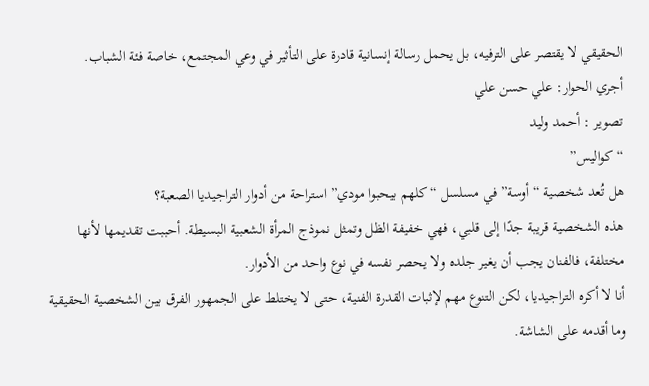الحقيقي لا يقتصر على الترفيه، بل يحمل رسالة إنسانية قادرة على التأثير في وعي المجتمع، خاصة فئة الشباب.
أجري الحوار: علي حسن علي
تصوير : أحمد وليد
“كواليس”
هل تُعد شخصية “أوسة” في مسلسل “كلهم بيحبوا مودي” استراحة من أدوار التراجيديا الصعبة؟
هذه الشخصية قريبة جدًا إلى قلبي، فهي خفيفة الظل وتمثل نموذج المرأة الشعبية البسيطة. أحببت تقديمها لأنها مختلفة، فالفنان يجب أن يغير جلده ولا يحصر نفسه في نوع واحد من الأدوار.
أنا لا أكره التراجيديا، لكن التنوع مهم لإثبات القدرة الفنية، حتى لا يختلط على الجمهور الفرق بين الشخصية الحقيقية وما أقدمه على الشاشة.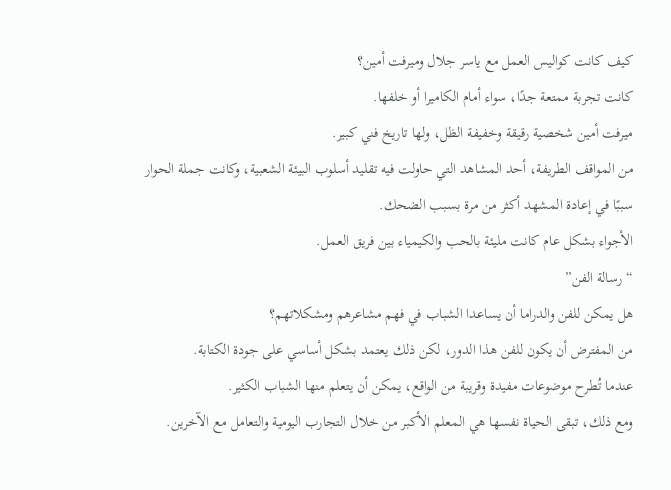كيف كانت كواليس العمل مع ياسر جلال وميرفت أمين؟
كانت تجربة ممتعة جدًا، سواء أمام الكاميرا أو خلفها.
ميرفت أمين شخصية رقيقة وخفيفة الظل، ولها تاريخ فني كبير.
من المواقف الطريفة، أحد المشاهد التي حاولت فيه تقليد أسلوب البيئة الشعبية، وكانت جملة الحوار سببًا في إعادة المشهد أكثر من مرة بسبب الضحك.
الأجواء بشكل عام كانت مليئة بالحب والكيمياء بين فريق العمل.
“رسالة الفن”
هل يمكن للفن والدراما أن يساعدا الشباب في فهم مشاعرهم ومشكلاتهم؟
من المفترض أن يكون للفن هذا الدور، لكن ذلك يعتمد بشكل أساسي على جودة الكتابة.
عندما تُطرح موضوعات مفيدة وقريبة من الواقع، يمكن أن يتعلم منها الشباب الكثير.
ومع ذلك، تبقى الحياة نفسها هي المعلم الأكبر من خلال التجارب اليومية والتعامل مع الآخرين.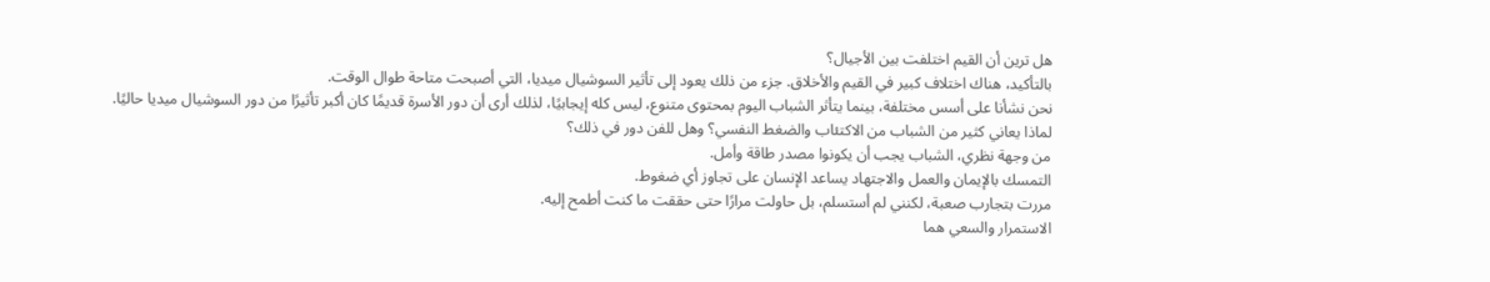هل ترين أن القيم اختلفت بين الأجيال؟
بالتأكيد، هناك اختلاف كبير في القيم والأخلاق. جزء من ذلك يعود إلى تأثير السوشيال ميديا، التي أصبحت متاحة طوال الوقت.
نحن نشأنا على أسس مختلفة، بينما يتأثر الشباب اليوم بمحتوى متنوع، ليس كله إيجابيًا، لذلك أرى أن دور الأسرة قديمًا كان أكبر تأثيرًا من دور السوشيال ميديا حاليًا.
لماذا يعاني كثير من الشباب من الاكتئاب والضغط النفسي؟ وهل للفن دور في ذلك؟
من وجهة نظري، الشباب يجب أن يكونوا مصدر طاقة وأمل.
التمسك بالإيمان والعمل والاجتهاد يساعد الإنسان على تجاوز أي ضغوط.
مررت بتجارب صعبة، لكنني لم أستسلم، بل حاولت مرارًا حتى حققت ما كنت أطمح إليه.
الاستمرار والسعي هما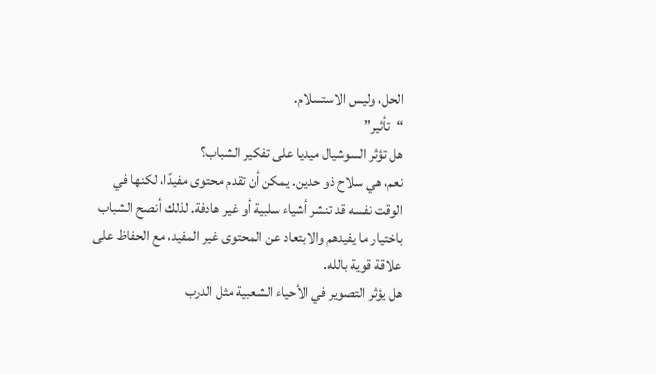الحل، وليس الاستسلام.
“تأثير”
هل تؤثر السوشيال ميديا على تفكير الشباب؟
نعم، هي سلاح ذو حدين. يمكن أن تقدم محتوى مفيدًا، لكنها في الوقت نفسه قد تنشر أشياء سلبية أو غير هادفة. لذلك أنصح الشباب باختيار ما يفيدهم والابتعاد عن المحتوى غير المفيد، مع الحفاظ على علاقة قوية بالله.
هل يؤثر التصوير في الأحياء الشعبية مثل الدرب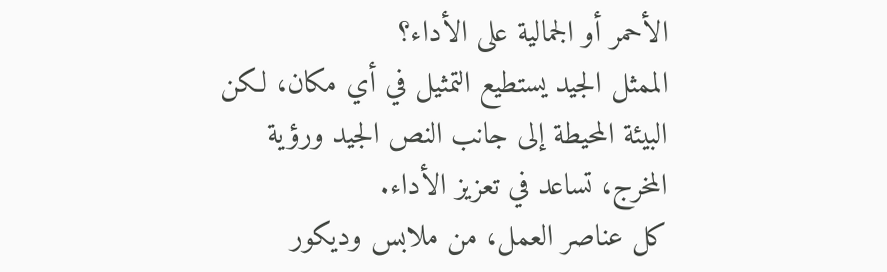الأحمر أو الجمالية على الأداء؟
الممثل الجيد يستطيع التمثيل في أي مكان، لكن البيئة المحيطة إلى جانب النص الجيد ورؤية المخرج، تساعد في تعزيز الأداء.
كل عناصر العمل، من ملابس وديكور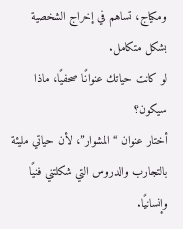ومكياج، تساهم في إخراج الشخصية بشكل متكامل.
لو كانت حياتك عنوانًا صحفيًا، ماذا سيكون؟
أختار عنوان “المشوار”، لأن حياتي مليئة بالتجارب والدروس التي شكلتني فنيًا وإنسانيًا.